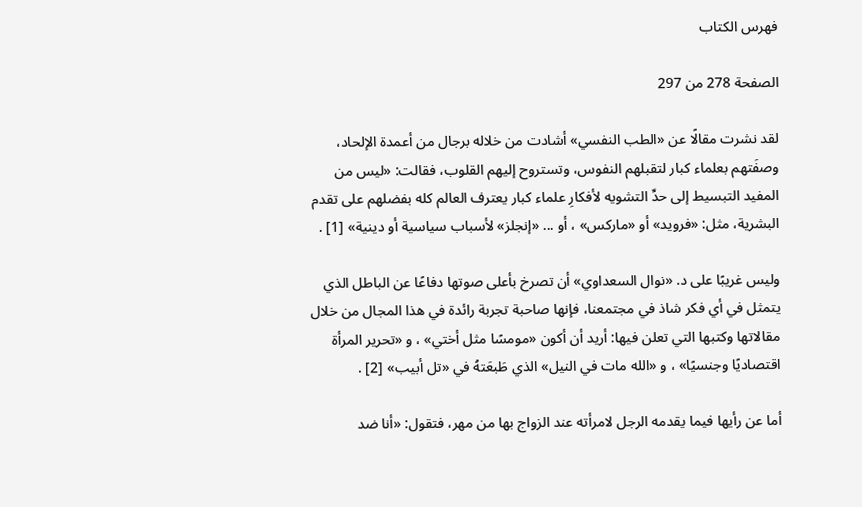فهرس الكتاب

الصفحة 278 من 297

لقد نشرت مقالًا عن «الطب النفسي» أشادت من خلاله برجال من أعمدة الإلحاد، وصفَتهم بعلماء كبار لتقبلهم النفوس، وتستروح إليهم القلوب، فقالت: «ليس من المفيد التبسيط إلى حدِّ التشويه لأفكارِ علماء كبار يعترف العالم كله بفضلهم على تقدم البشرية، مثل: «فرويد» أو «ماركس» ، أو ... «إنجلز» لأسباب سياسية أو دينية» [1] .

وليس غريبًا على د. «نوال السعداوي» أن تصرخ بأعلى صوتها دفاعًا عن الباطل الذي يتمثل في أي فكر شاذ في مجتمعنا، فإنها صاحبة تجربة رائدة في هذا المجال من خلال مقالاتها وكتبها التي تعلن فيها: أريد أن أكون «مومسًا مثل أختي» ، و «تحرير المرأة اقتصاديًا وجنسيًا» ، و «الله مات في النيل» الذي طَبعَتهُ في «تل أبيب» [2] .

أما عن رأيها فيما يقدمه الرجل لامرأته عند الزواج بها من مهر، فتقول: «أنا ضد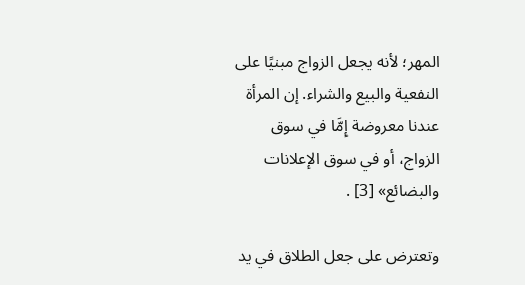المهر؛ لأنه يجعل الزواج مبنيًا على النفعية والبيع والشراء. إن المرأة عندنا معروضة إِمَّا في سوق الزواج، أو في سوق الإعلانات والبضائع» [3] .

وتعترض على جعل الطلاق في يد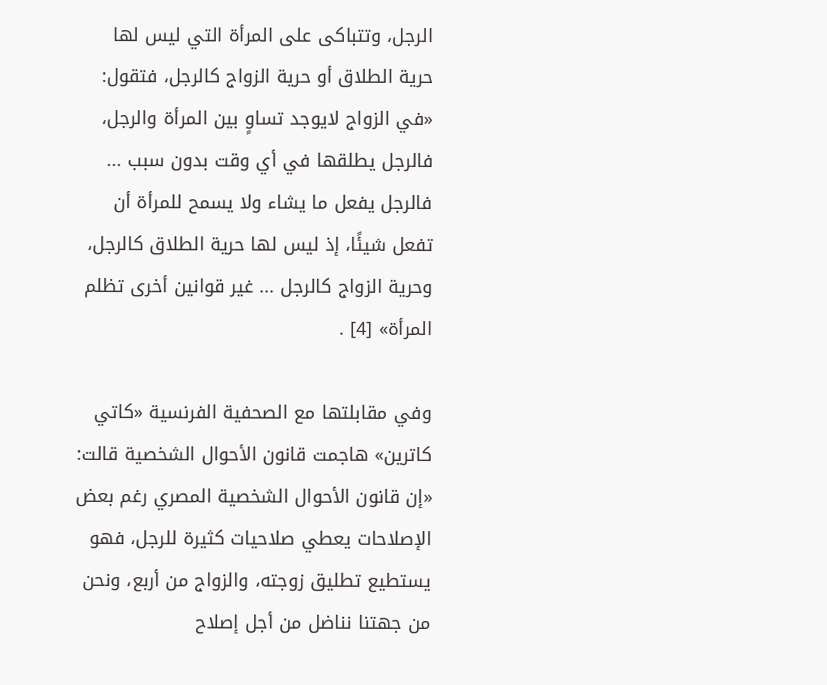الرجل، وتتباكى على المرأة التي ليس لها حرية الطلاق أو حرية الزواج كالرجل، فتقول: «في الزواج لايوجد تساوٍ بين المرأة والرجل، فالرجل يطلقها في أي وقت بدون سبب ... فالرجل يفعل ما يشاء ولا يسمح للمرأة أن تفعل شيئًا، إذ ليس لها حرية الطلاق كالرجل، وحرية الزواج كالرجل ... غير قوانين أخرى تظلم المرأة» [4] .

وفي مقابلتها مع الصحفية الفرنسية «كاتي كاترين» هاجمت قانون الأحوال الشخصية قالت: «إن قانون الأحوال الشخصية المصري رغم بعض الإصلاحات يعطي صلاحيات كثيرة للرجل، فهو يستطيع تطليق زوجته، والزواج من أربع، ونحن من جهتنا نناضل من أجل إصلاح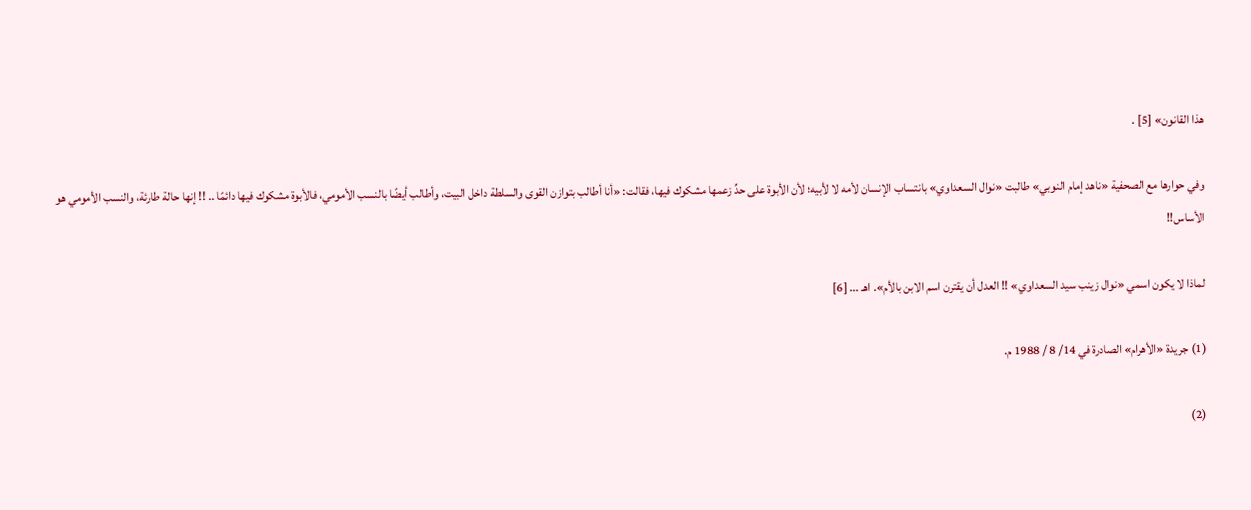هذا القانون» [5] .

وفي حوارها مع الصحفية «ناهد إمام النوبي» طالبت «نوال السعداوي» بانتساب الإنسان لأمه لا لأبيه؛ لأن الأبوة على حدِّ زعمها مشكوك فيها، فقالت: «أنا أطالب بتوازن القوى والسلطة داخل البيت، وأطالب أيضًا بالنسب الأمومي، فالأبوة مشكوك فيها دائمًا .. !! إنها حالة طارئة، والنسب الأمومي هو الأساس!!

لماذا لا يكون اسمي «نوال زينب سيد السعداوي» !! العدل أن يقترن اسم الابن بالأم». اهـ ... [6]

(1) جريدة «الأهرام» الصادرة في 14/ 8 / 1988 م.

(2)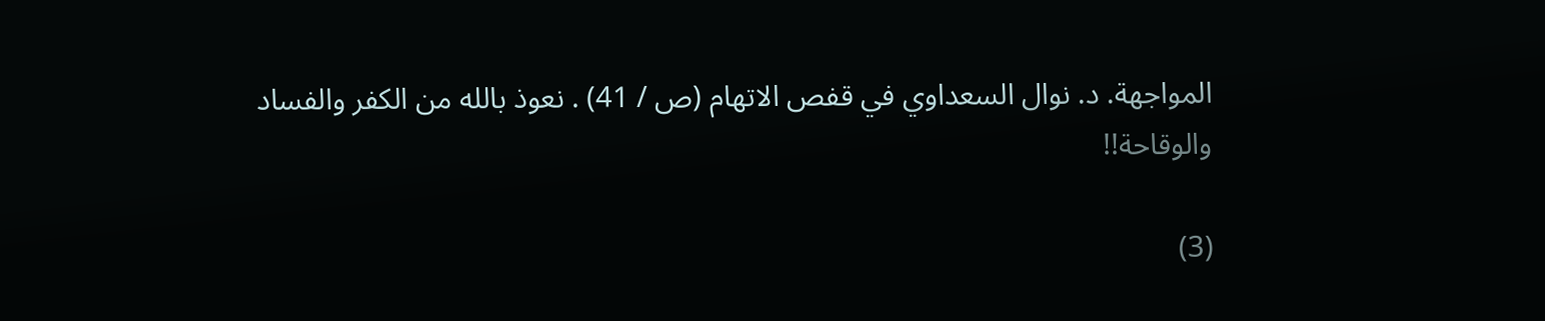المواجهة. د. نوال السعداوي في قفص الاتهام (ص / 41) . نعوذ بالله من الكفر والفساد والوقاحة!!

(3)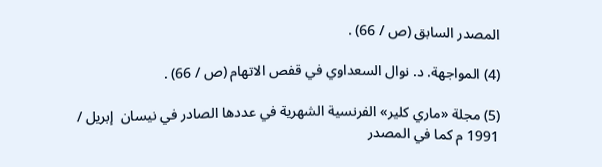المصدر السابق (ص / 66) .

(4) المواجهة. د. نوال السعداوي في قفص الاتهام (ص / 66) .

(5) مجلة «ماري كلير» الفرنسية الشهرية في عددها الصادر في نيسان  إبريل / 1991 م كما في المصدر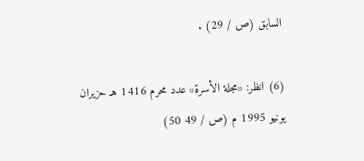السابق (ص / 29) .

(6) انظر: «مجلة الأسرة» عدد محرم 1416 هـ حزيران يونيو 1995 م (ص / 49 50)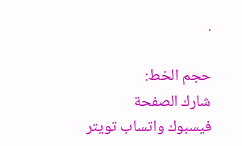.

حجم الخط:
شارك الصفحة
فيسبوك واتساب تويتر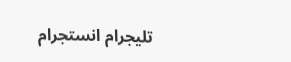تليجرام انستجرام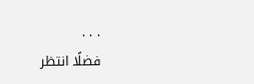. . .
فضلًا انتظر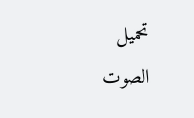تحميل الصوت